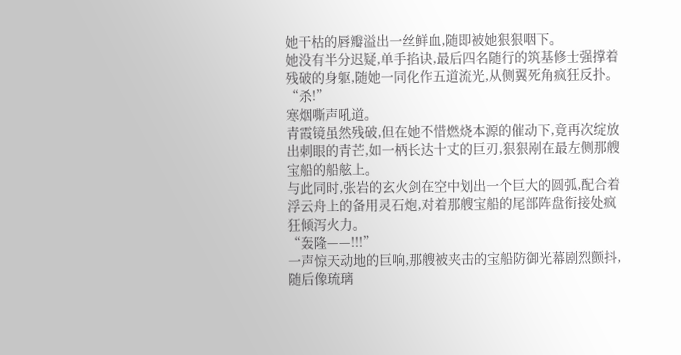她干枯的唇瓣溢出一丝鲜血,随即被她狠狠咽下。
她没有半分迟疑,单手掐诀,最后四名随行的筑基修士强撑着残破的身躯,随她一同化作五道流光,从侧翼死角疯狂反扑。
“杀!”
寒烟嘶声吼道。
青霞镜虽然残破,但在她不惜燃烧本源的催动下,竟再次绽放出刺眼的青芒,如一柄长达十丈的巨刃,狠狠剐在最左侧那艘宝船的船舷上。
与此同时,张岩的玄火剑在空中划出一个巨大的圆弧,配合着浮云舟上的备用灵石炮,对着那艘宝船的尾部阵盘衔接处疯狂倾泻火力。
“轰隆——!!!”
一声惊天动地的巨响,那艘被夹击的宝船防御光幕剧烈颤抖,随后像琉璃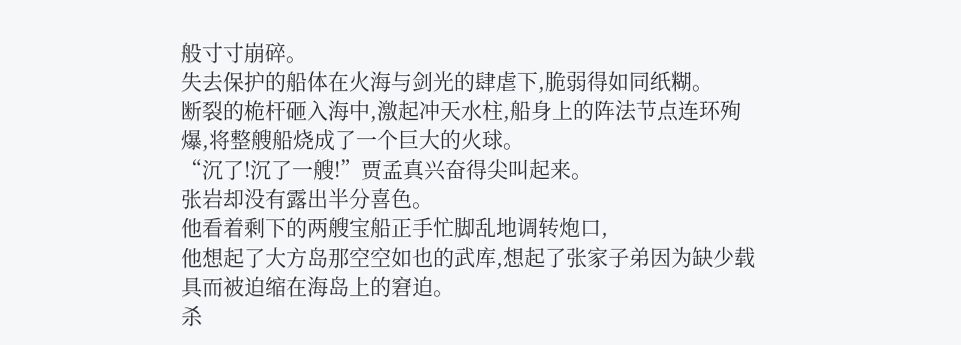般寸寸崩碎。
失去保护的船体在火海与剑光的肆虐下,脆弱得如同纸糊。
断裂的桅杆砸入海中,激起冲天水柱,船身上的阵法节点连环殉爆,将整艘船烧成了一个巨大的火球。
“沉了!沉了一艘!”贾孟真兴奋得尖叫起来。
张岩却没有露出半分喜色。
他看着剩下的两艘宝船正手忙脚乱地调转炮口,
他想起了大方岛那空空如也的武库,想起了张家子弟因为缺少载具而被迫缩在海岛上的窘迫。
杀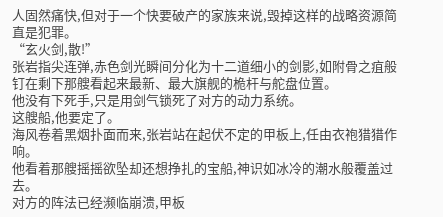人固然痛快,但对于一个快要破产的家族来说,毁掉这样的战略资源简直是犯罪。
“玄火剑,散!”
张岩指尖连弹,赤色剑光瞬间分化为十二道细小的剑影,如附骨之疽般钉在剩下那艘看起来最新、最大旗舰的桅杆与舵盘位置。
他没有下死手,只是用剑气锁死了对方的动力系统。
这艘船,他要定了。
海风卷着黑烟扑面而来,张岩站在起伏不定的甲板上,任由衣袍猎猎作响。
他看着那艘摇摇欲坠却还想挣扎的宝船,神识如冰冷的潮水般覆盖过去。
对方的阵法已经濒临崩溃,甲板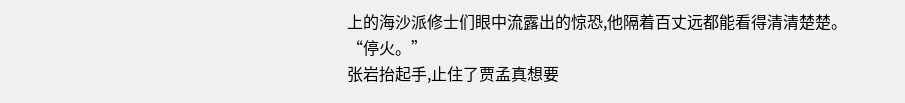上的海沙派修士们眼中流露出的惊恐,他隔着百丈远都能看得清清楚楚。
“停火。”
张岩抬起手,止住了贾孟真想要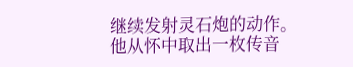继续发射灵石炮的动作。
他从怀中取出一枚传音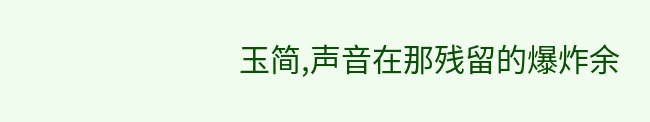玉简,声音在那残留的爆炸余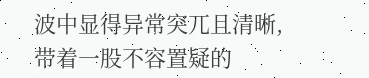波中显得异常突兀且清晰,带着一股不容置疑的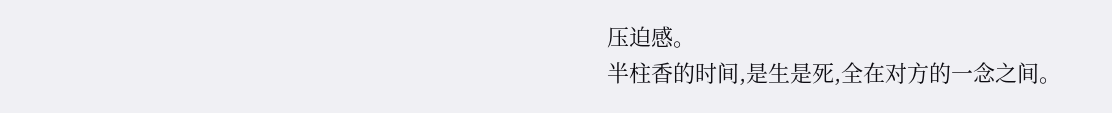压迫感。
半柱香的时间,是生是死,全在对方的一念之间。